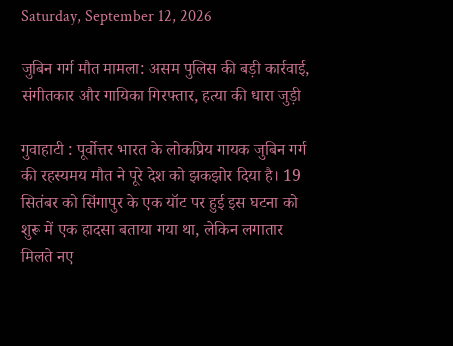Saturday, September 12, 2026

जुबिन गर्ग मौत मामला: असम पुलिस की बड़ी कार्रवाई, संगीतकार और गायिका गिरफ्तार, हत्या की धारा जुड़ी

गुवाहाटी : पूर्वोत्तर भारत के लोकप्रिय गायक जुबिन गर्ग की रहस्यमय मौत ने पूरे देश को झकझोर दिया है। 19 सितंबर को सिंगापुर के एक यॉट पर हुई इस घटना को शुरू में एक हादसा बताया गया था, लेकिन लगातार मिलते नए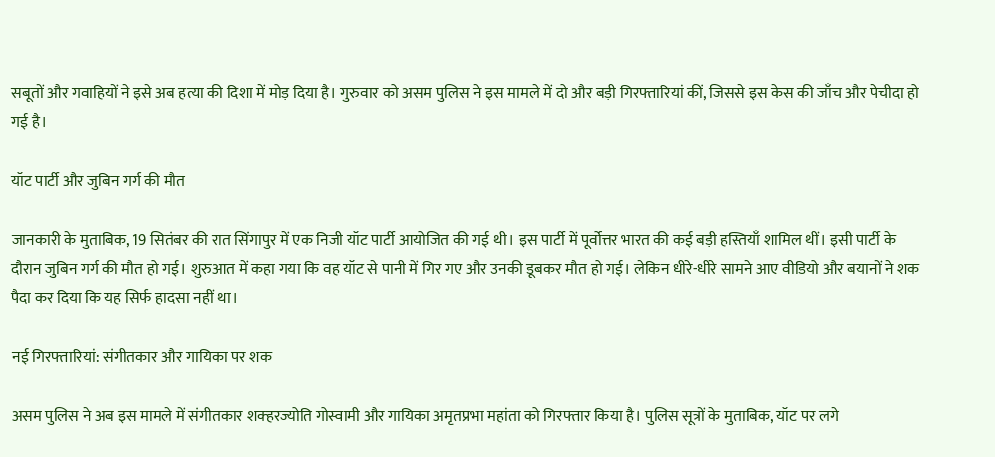सबूतों और गवाहियों ने इसे अब हत्या की दिशा में मोड़ दिया है। गुरुवार को असम पुलिस ने इस मामले में दो और बड़ी गिरफ्तारियां कीं, जिससे इस केस की जाँच और पेचीदा हो गई है।

यॉट पार्टी और जुबिन गर्ग की मौत

जानकारी के मुताबिक, 19 सितंबर की रात सिंगापुर में एक निजी यॉट पार्टी आयोजित की गई थी। इस पार्टी में पूर्वोत्तर भारत की कई बड़ी हस्तियाँ शामिल थीं। इसी पार्टी के दौरान जुबिन गर्ग की मौत हो गई। शुरुआत में कहा गया कि वह यॉट से पानी में गिर गए और उनकी डूबकर मौत हो गई। लेकिन धीरे-धीरे सामने आए वीडियो और बयानों ने शक पैदा कर दिया कि यह सिर्फ हादसा नहीं था।

नई गिरफ्तारियां: संगीतकार और गायिका पर शक

असम पुलिस ने अब इस मामले में संगीतकार शक्हरज्योति गोस्वामी और गायिका अमृतप्रभा महांता को गिरफ्तार किया है। पुलिस सूत्रों के मुताबिक, यॉट पर लगे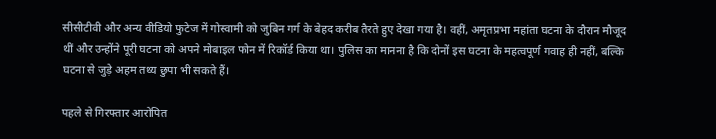सीसीटीवी और अन्य वीडियो फुटेज में गोस्वामी को जुबिन गर्ग के बेहद करीब तैरते हुए देखा गया है। वहीं, अमृतप्रभा महांता घटना के दौरान मौजूद थीं और उन्होंने पूरी घटना को अपने मोबाइल फोन में रिकॉर्ड किया था। पुलिस का मानना है कि दोनों इस घटना के महत्वपूर्ण गवाह ही नहीं, बल्कि घटना से जुड़े अहम तथ्य छुपा भी सकते हैं।

पहले से गिरफ्तार आरोपित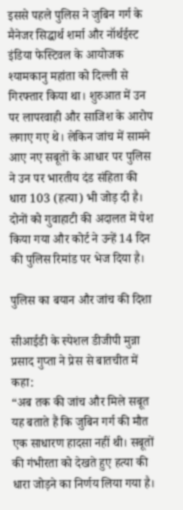इससे पहले पुलिस ने जुबिन गर्ग के मैनेजर सिद्धार्थ शर्मा और नॉर्थईस्ट इंडिया फेस्टिवल के आयोजक श्यामकानु महांता को दिल्ली से गिरफ्तार किया था। शुरुआत में उन पर लापरवाही और साजिश के आरोप लगाए गए थे। लेकिन जांच में सामने आए नए सबूतों के आधार पर पुलिस ने उन पर भारतीय दंड संहिता की धारा 103 (हत्या) भी जोड़ दी है। दोनों को गुवाहाटी की अदालत में पेश किया गया और कोर्ट ने उन्हें 14 दिन की पुलिस रिमांड पर भेज दिया है।

पुलिस का बयान और जांच की दिशा

सीआईडी के स्पेशल डीजीपी मुन्ना प्रसाद गुप्ता ने प्रेस से बातचीत में कहा:
“अब तक की जांच और मिले सबूत यह बताते हैं कि जुबिन गर्ग की मौत एक साधारण हादसा नहीं थी। सबूतों की गंभीरता को देखते हुए हत्या की धारा जोड़ने का निर्णय लिया गया है।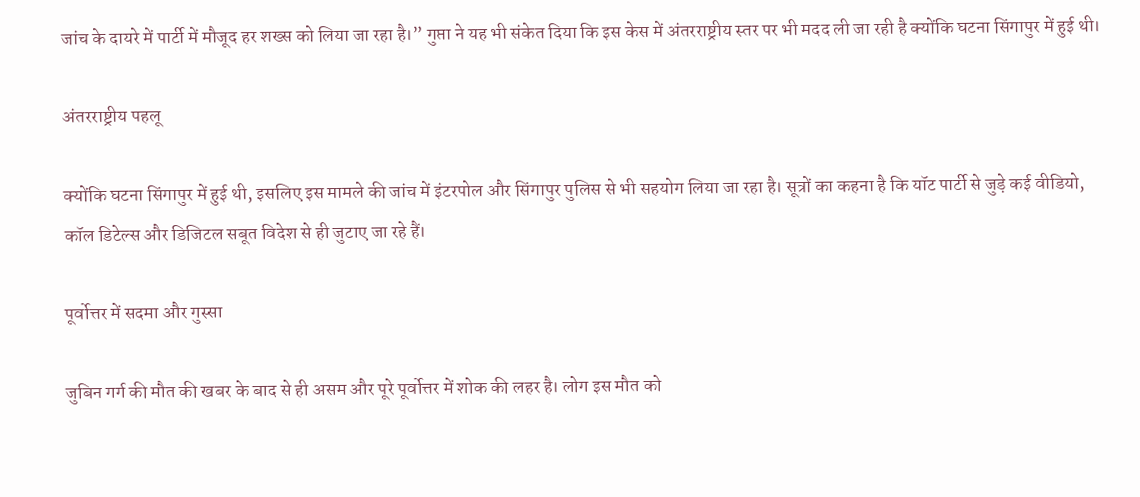जांच के दायरे में पार्टी में मौजूद हर शख्स को लिया जा रहा है।” गुप्ता ने यह भी संकेत दिया कि इस केस में अंतरराष्ट्रीय स्तर पर भी मदद ली जा रही है क्योंकि घटना सिंगापुर में हुई थी।

अंतरराष्ट्रीय पहलू

क्योंकि घटना सिंगापुर में हुई थी, इसलिए इस मामले की जांच में इंटरपोल और सिंगापुर पुलिस से भी सहयोग लिया जा रहा है। सूत्रों का कहना है कि यॉट पार्टी से जुड़े कई वीडियो, कॉल डिटेल्स और डिजिटल सबूत विदेश से ही जुटाए जा रहे हैं।

पूर्वोत्तर में सदमा और गुस्सा

जुबिन गर्ग की मौत की खबर के बाद से ही असम और पूरे पूर्वोत्तर में शोक की लहर है। लोग इस मौत को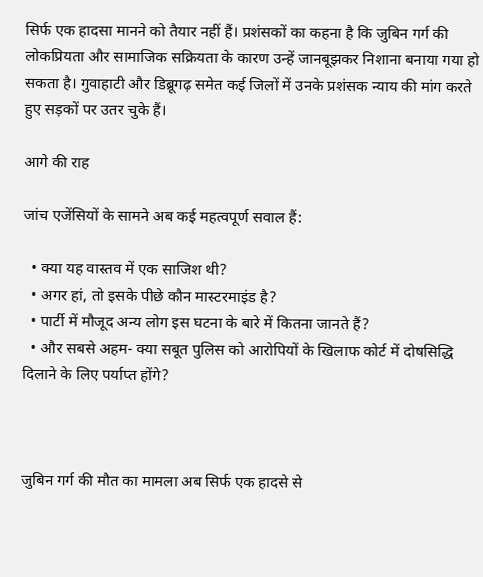सिर्फ एक हादसा मानने को तैयार नहीं हैं। प्रशंसकों का कहना है कि जुबिन गर्ग की लोकप्रियता और सामाजिक सक्रियता के कारण उन्हें जानबूझकर निशाना बनाया गया हो सकता है। गुवाहाटी और डिब्रूगढ़ समेत कई जिलों में उनके प्रशंसक न्याय की मांग करते हुए सड़कों पर उतर चुके हैं।

आगे की राह

जांच एजेंसियों के सामने अब कई महत्वपूर्ण सवाल हैं:

  • क्या यह वास्तव में एक साजिश थी?
  • अगर हां, तो इसके पीछे कौन मास्टरमाइंड है?
  • पार्टी में मौजूद अन्य लोग इस घटना के बारे में कितना जानते हैं?
  • और सबसे अहम- क्या सबूत पुलिस को आरोपियों के खिलाफ कोर्ट में दोषसिद्धि दिलाने के लिए पर्याप्त होंगे?



जुबिन गर्ग की मौत का मामला अब सिर्फ एक हादसे से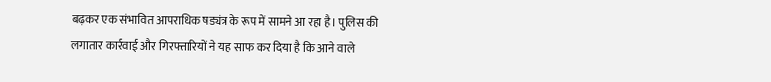बढ़कर एक संभावित आपराधिक षड्यंत्र के रूप में सामने आ रहा है। पुलिस की लगातार कार्रवाई और गिरफ्तारियों ने यह साफ कर दिया है कि आने वाले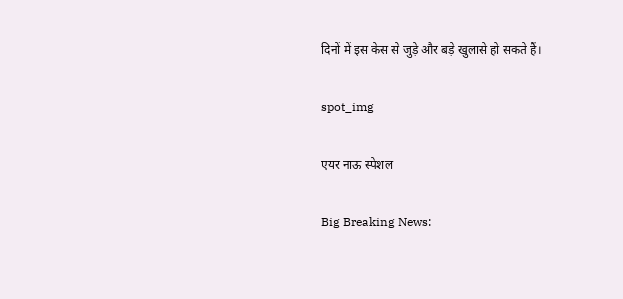दिनों में इस केस से जुड़े और बड़े खुलासे हो सकते हैं।

spot_img

एयर नाऊ स्पेशल

Big Breaking News: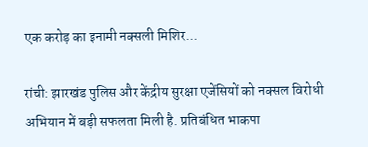एक करोड़ का इनामी नक्सली मिशिर...

रांची: झारखंड पुलिस और केंद्रीय सुरक्षा एजेंसियों को नक्सल विरोधी अभियान में बड़ी सफलता मिली है. प्रतिबंधित भाकपा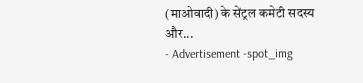(माओवादी) के सेंट्रल कमेटी सदस्य और...
- Advertisement -spot_img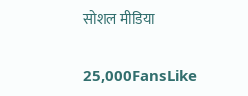सोशल मीडिया

25,000FansLike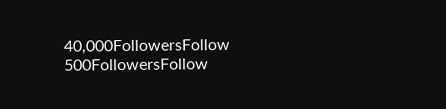40,000FollowersFollow
500FollowersFollow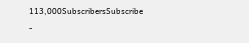113,000SubscribersSubscribe
-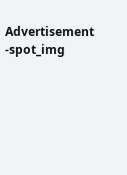Advertisement -spot_img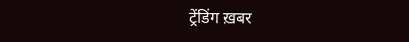ट्रेंडिंग ख़बर